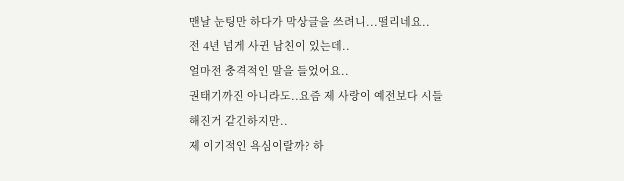맨날 눈팅만 하다가 막상글을 쓰려니...떨리네요..
전 4년 넘게 사귄 남친이 있는데..
얼마전 충격적인 말을 들었어요..
권태기까진 아니라도..요즘 제 사랑이 예전보다 시들해진거 같긴하지만..
제 이기적인 욕심이랄까? 하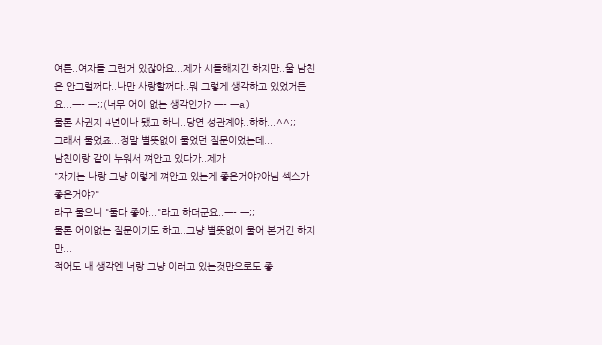여튼..여자들 그런거 있잖아요...제가 시들해지긴 하지만..울 남친은 안그럴꺼다..나만 사랑할꺼다..뭐 그렇게 생각하고 있었거든요...ㅡ- ㅡ;;(너무 어이 없는 생각인가? ㅡ- ㅡa)
물론 사귄지 4년이나 됐고 하니..당연 성관계야..하하...^^;;
그래서 물었죠...정말 별뜻없이 물었던 질문이었는데...
남친이랑 같이 누워서 껴안고 있다가..제가
"자기는 나랑 그냥 이렇게 껴안고 있는게 좋은거야?아님 섹스가 좋은거야?"
라구 물으니 "둘다 좋아..."라고 하더군요..ㅡ- ㅡ;;
물론 어이없는 질문이기도 하고..그냥 별뜻없이 물어 본거긴 하지만...
적어도 내 생각엔 너랑 그냥 이러고 있는것만으로도 좋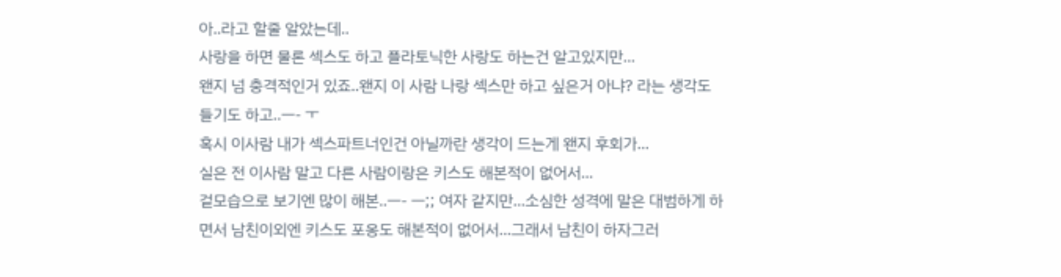아..라고 할줄 알았는데..
사랑을 하면 물론 섹스도 하고 플라토닉한 사랑도 하는건 알고있지만...
왠지 넘 충격적인거 있죠..왠지 이 사람 나랑 섹스만 하고 싶은거 아냐? 라는 생각도 들기도 하고..ㅡ- ㅜ
혹시 이사람 내가 섹스파트너인건 아닐까란 생각이 드는게 왠지 후회가...
실은 전 이사람 말고 다른 사람이랑은 키스도 해본적이 없어서...
겉모습으로 보기엔 많이 해본..ㅡ- ㅡ;; 여자 같지만...소심한 성격에 말은 대범하게 하면서 남친이외엔 키스도 포옹도 해본적이 없어서...그래서 남친이 하자그러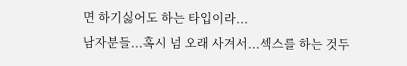면 하기싫어도 하는 타입이라...
남자분들...혹시 넘 오래 사겨서...섹스를 하는 것두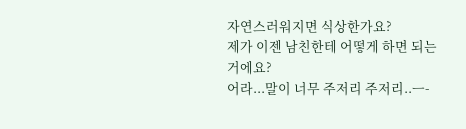자연스러워지면 식상한가요?
제가 이젠 남친한테 어떻게 하면 되는거에요?
어라...말이 너무 주저리 주저리..ㅡ-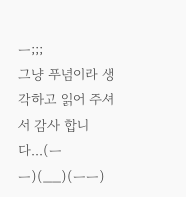ㅡ;;;
그냥 푸념이라 생각하고 읽어 주셔서 감사 합니다...(ㅡㅡ)(__)(ㅡㅡ)